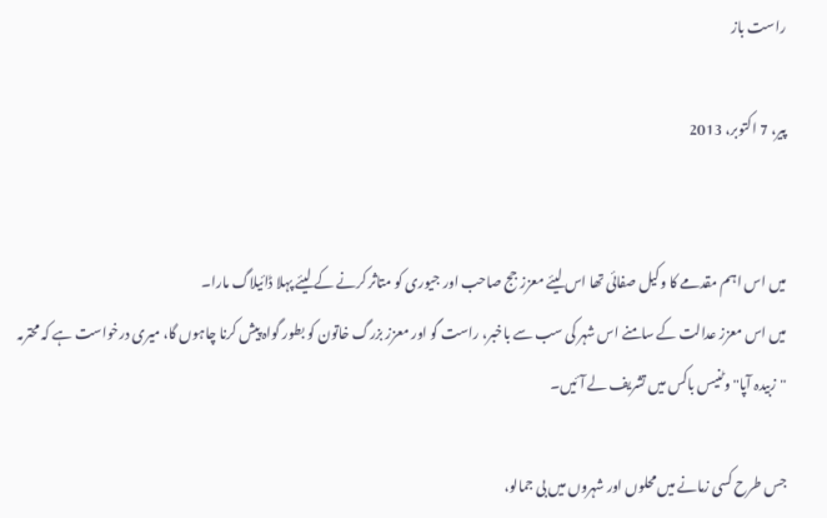راست باز

پیر، 7 اکتوبر، 2013


میں اس اہم مقدمے کا وکیل صفائی تھا اس لیئے معزز جج صاحب اور جیوری کو متاثر کرنے کے لیئے پہلا ڈائیلاگ مارا۔
میں اس معزز عدالت کے سامنے اس شہر کی سب سے باخبر، راست گو اور معزز بزرگ خاتون کو بطور گواہ پیش کرنا چاہوں گا، میری درخواست ہے کہ محترمہ ''زبیدہ آپا'' وٹنیس باکس میں تشریف لے آئیں۔

جس طرح کسی زمانے میں محلوں اور شہروں میں بی جمالو،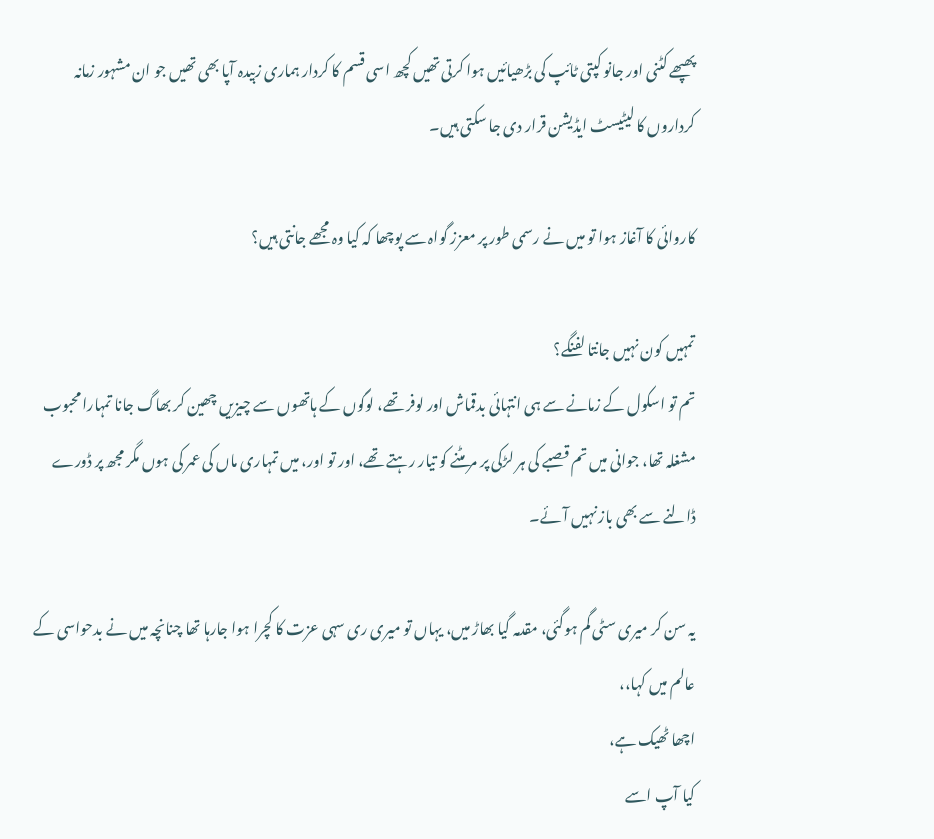پھپھے کٹنی اور جانو کپتی ٹائپ کی بڑھیائیں ہوا کرتی تھیں کچھ اسی قسم کا کردار ہماری زبیدہ آپا بھی تھیں جو ان مشہور زمانہ کرداروں کا لیٹیسٹ ایڈیشن قرار دی جا سکتی ہیں۔

کاروائی کا آغاز ہوا تو میں نے رسمی طور پر معزز گواہ سے پوچھا کہ کیا وہ مجھے جانتی ہیں؟

تمہیں کون نہیں جانتا لفنگے؟
تم تو اسکول کے زمانے سے ہی انتہائی بدقماش اور لوفر تھے، لوگوں کے ہاتھوں سے چیزیں چھین کر بھاگ جانا تمہارا محبوب مشغلہ تھا، جوانی میں تم قصبے کی ہر لڑکی پر مر مٹنے کو تیار رہتے تھے، اور تو اور، میں تمہاری ماں کی عمر کی ہوں مگر مجھ پر ڈورے ڈالنے سے بھی باز نہیں آئے۔

یہ سن کر میری سٹی گم ہوگئی، مقدمہ گیا بھاڑ میں، یہاں تو میری ری سہی عزت کا کچرا ہوا جارہا تھا چنانچہ میں نے بدحواسی کے عالم میں کہا،،
اچھا ٹھیک ہے،
کیا آپ اسے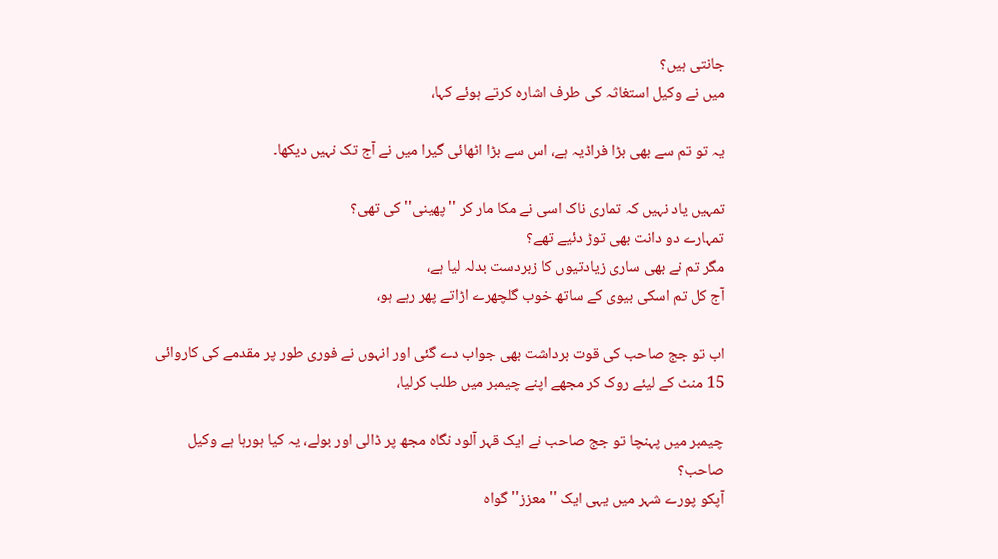جانتی ہیں؟
میں نے وکیل استغاثہ کی طرف اشارہ کرتے ہوئے کہا،

یہ تو تم سے بھی بڑا فراڈیہ ہے، اس سے بڑا اٹھائی گیرا میں نے آج تک نہیں دیکھا۔

تمہیں یاد نہیں کہ تماری ناک اسی نے مکا مار کر ''پھینی'' کی تھی؟
تمہارے دو دانت بھی توڑ دئیے تھے؟
مگر تم نے بھی ساری زیادتیوں کا زبردست بدلہ لیا ہے،
آج کل تم اسکی بیوی کے ساتھ خوب گلچھرے اڑاتے پھر رہے ہو،

اب تو جج صاحب کی قوت برداشت بھی جواب دے گئی اور انہوں نے فوری طور پر مقدمے کی کاروائی 15 منٹ کے لیئے روک کر مجھے اپنے چیمبر میں طلب کرلیا،

چیمبر میں پہنچا تو جج صاحب نے ایک قہر آلود نگاہ مجھ پر ڈالی اور بولے، یہ کیا ہورہا ہے وکیل صاحب؟
آپکو پورے شہر میں یہی ایک ''معزز'' گواہ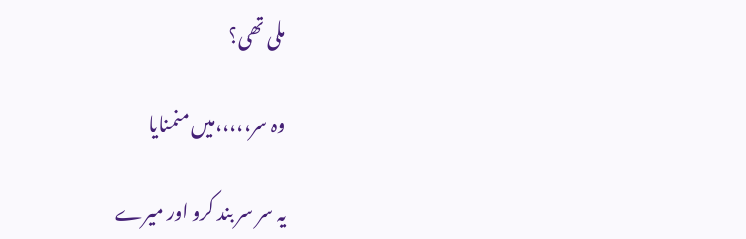ملی تھی؟

وہ سر،،،،،میں منمنایا

یہ سر سر بند کرو اور میرے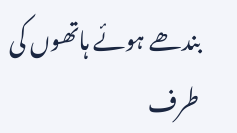بندھے ہوئے ہاتھوں کی طرف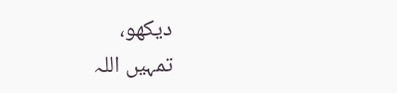دیکھو،
تمہیں اللہ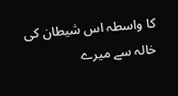کا واسطہ اس شیطان کی خالہ سے میرے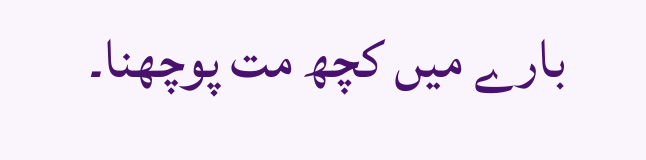بارے میں کچھ مت پوچھنا۔